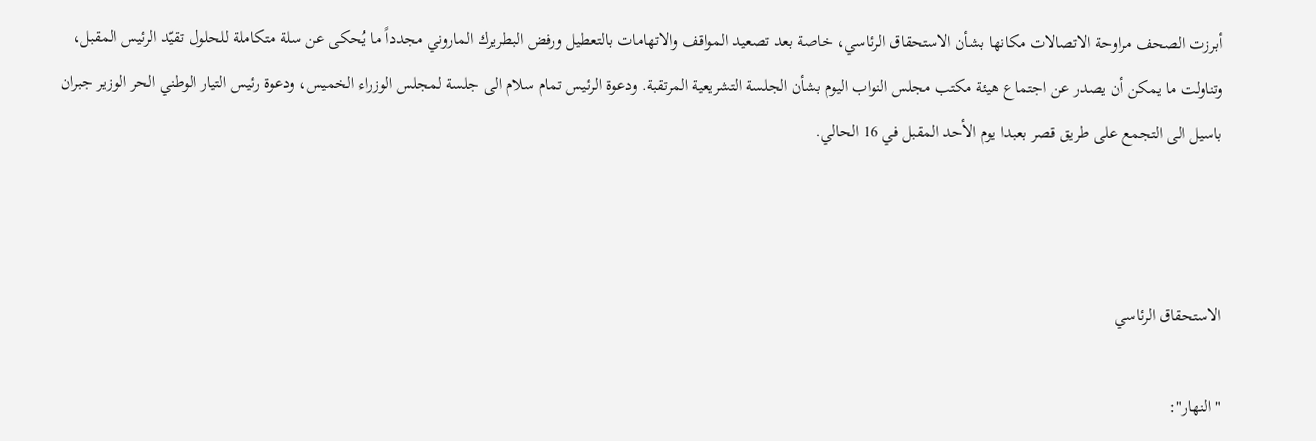أبرزت الصحف مراوحة الاتصالات مكانها بشأن الاستحقاق الرئاسي، خاصة بعد تصعيد المواقف والاتهامات بالتعطيل ورفض البطريرك الماروني مجدداً ما يُحكى عن سلة متكاملة للحلول تقيّد الرئيس المقبل، وتناولت ما يمكن أن يصدر عن اجتماع هيئة مكتب مجلس النواب اليوم بشأن الجلسة التشريعية المرتقبة. ودعوة الرئيس تمام سلام الى جلسة لمجلس الوزراء الخميس، ودعوة رئيس التيار الوطني الحر الوزير جبران باسيل الى التجمع على طريق قصر بعبدا يوم الأحد المقبل في 16 الحالي.



الاستحقاق الرئاسي

"النهار":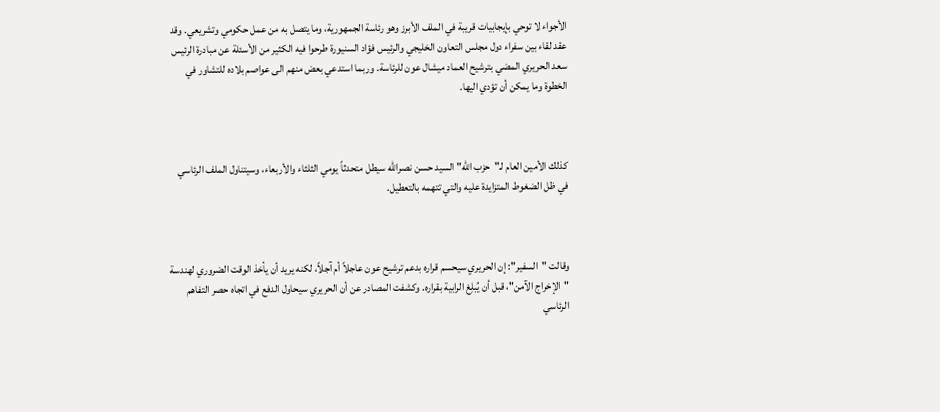الأجواء لا توحي بإيجابيات قريبة في الملف الأبرز وهو رئاسة الجمهورية، وما يتصل به من عمل حكومي وتشريعي. وقد عقد لقاء بين سفراء دول مجلس التعاون الخليجي والرئيس فؤاد السنيورة طرحوا فيه الكثير من الأسئلة عن مبادرة الرئيس سعد الحريري المضي بترشيح العماد ميشال عون للرئاسة. وربما استدعي بعض منهم الى عواصم بلاده للتشاور في الخطوة وما يمكن أن تؤدي اليها.



كذلك الأمين العام لـ"حزب الله" السيد حسن نصرالله سيطل متحدثاً يومي الثلثاء والأربعاء، وسيتناول الملف الرئاسي في ظل الضغوط المتزايدة عليه والتي تتهمه بالتعطيل.



وقالت "السفير": إن الحريري سيحسم قراره بدعم ترشيح عون عاجلاً أم آجلاً، لكنه يريد أن يأخذ الوقت الضروري لهندسة "الإخراج الآمن"، قبل أن يُبلِغ الرابية بقراره. وكشفت المصادر عن أن الحريري سيحاول الدفع في اتجاه حصر التفاهم الرئاسي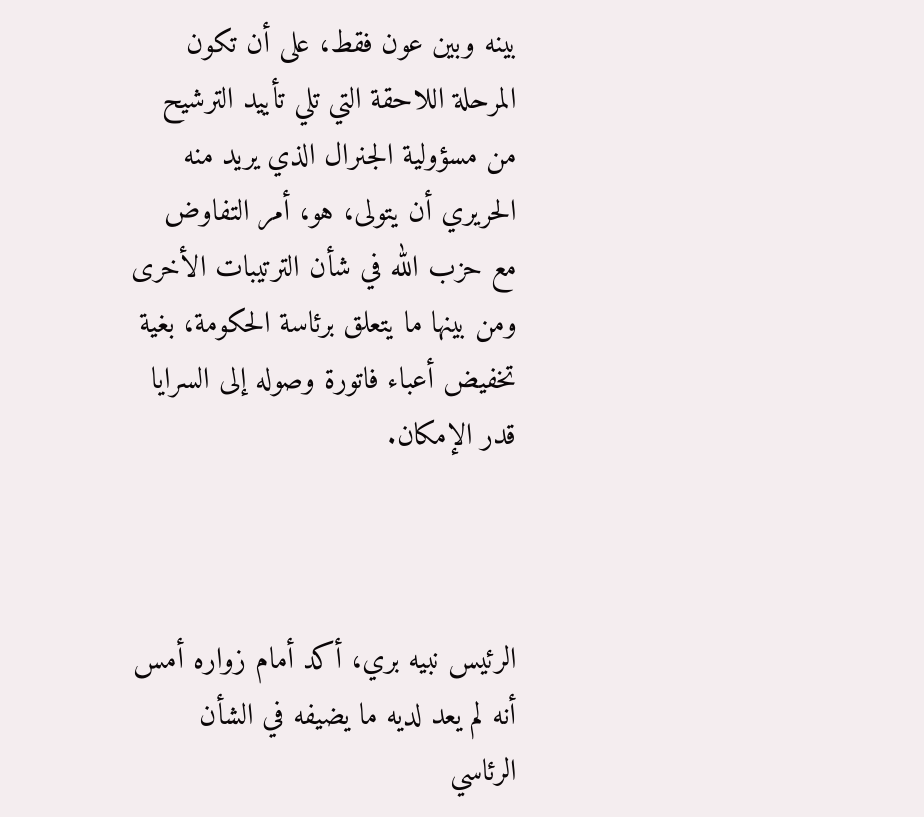بينه وبين عون فقط، على أن تكون المرحلة اللاحقة التي تلي تأييد الترشيح من مسؤولية الجنرال الذي يريد منه الحريري أن يتولى، هو، أمر التفاوض مع حزب الله في شأن الترتيبات الأخرى ومن بينها ما يتعلق برئاسة الحكومة، بغية تخفيض أعباء فاتورة وصوله إلى السرايا قدر الإمكان.



الرئيس نبيه بري، أكد أمام زواره أمس أنه لم يعد لديه ما يضيفه في الشأن الرئاسي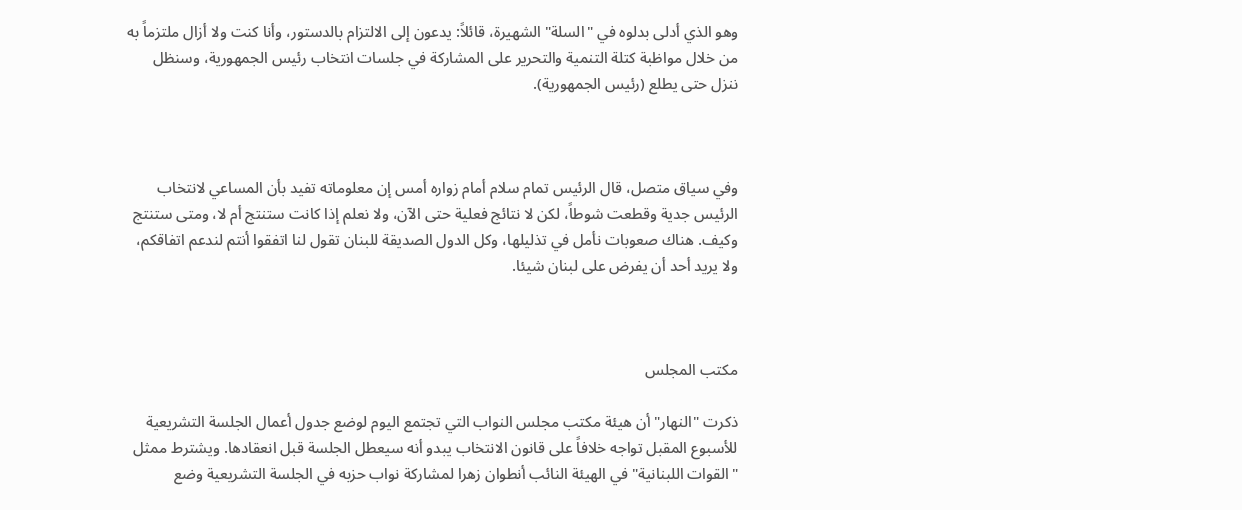وهو الذي أدلى بدلوه في "السلة" الشهيرة، قائلاً: يدعون إلى الالتزام بالدستور، وأنا كنت ولا أزال ملتزماً به من خلال مواظبة كتلة التنمية والتحرير على المشاركة في جلسات انتخاب رئيس الجمهورية، وسنظل ننزل حتى يطلع (رئيس الجمهورية).



وفي سياق متصل، قال الرئيس تمام سلام أمام زواره أمس إن معلوماته تفيد بأن المساعي لانتخاب الرئيس جدية وقطعت شوطاً، لكن لا نتائج فعلية حتى الآن، ولا نعلم إذا كانت ستنتج أم لا، ومتى ستنتج وكيف. هناك صعوبات نأمل في تذليلها، وكل الدول الصديقة للبنان تقول لنا اتفقوا أنتم لندعم اتفاقكم، ولا يريد أحد أن يفرض على لبنان شيئا.



مكتب المجلس

ذكرت "النهار" أن هيئة مكتب مجلس النواب التي تجتمع اليوم لوضع جدول أعمال الجلسة التشريعية للأسبوع المقبل تواجه خلافاً على قانون الانتخاب يبدو أنه سيعطل الجلسة قبل انعقادها. ويشترط ممثل "القوات اللبنانية" في الهيئة النائب أنطوان زهرا لمشاركة نواب حزبه في الجلسة التشريعية وضع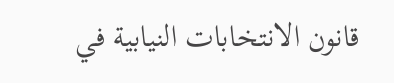قانون الانتخابات النيابية في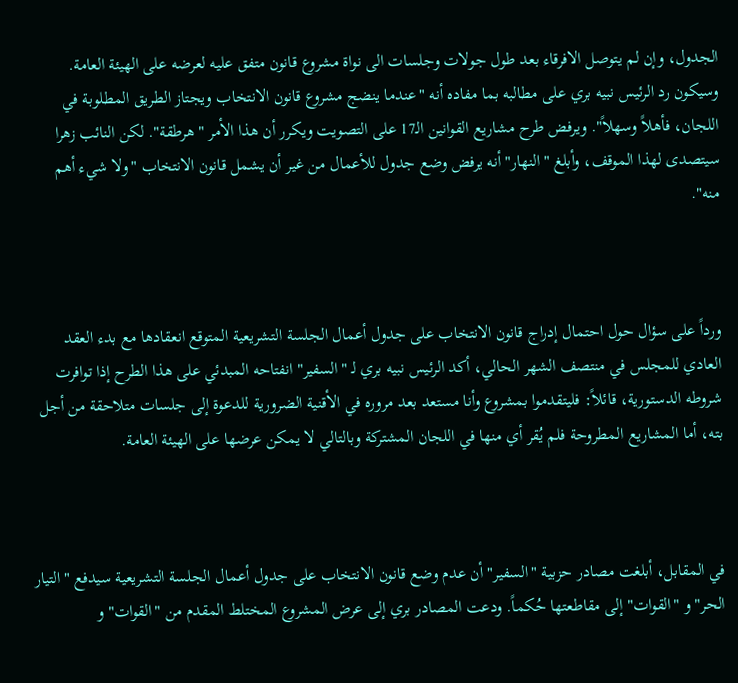الجدول، وإن لم يتوصل الافرقاء بعد طول جولات وجلسات الى نواة مشروع قانون متفق عليه لعرضه على الهيئة العامة. وسيكون رد الرئيس نبيه بري على مطالبه بما مفاده أنه "عندما ينضج مشروع قانون الانتخاب ويجتاز الطريق المطلوبة في اللجان، فأهلاً وسهلاً". ويرفض طرح مشاريع القوانين الـ17 على التصويت ويكرر أن هذا الأمر "هرطقة". لكن النائب زهرا سيتصدى لهذا الموقف، وأبلغ "النهار" أنه يرفض وضع جدول للأعمال من غير أن يشمل قانون الانتخاب "ولا شيء أهم منه".



ورداً على سؤال حول احتمال إدراج قانون الانتخاب على جدول أعمال الجلسة التشريعية المتوقع انعقادها مع بدء العقد العادي للمجلس في منتصف الشهر الحالي، أكد الرئيس نبيه بري لـ "السفير" انفتاحه المبدئي على هذا الطرح إذا توافرت شروطه الدستورية، قائلاً: فليتقدموا بمشروع وأنا مستعد بعد مروره في الأقنية الضرورية للدعوة إلى جلسات متلاحقة من أجل بته، أما المشاريع المطروحة فلم يُقر أي منها في اللجان المشتركة وبالتالي لا يمكن عرضها على الهيئة العامة.



في المقابل، أبلغت مصادر حزبية "السفير" أن عدم وضع قانون الانتخاب على جدول أعمال الجلسة التشريعية سيدفع "التيار الحر" و "القوات" إلى مقاطعتها حُكماً. ودعت المصادر بري إلى عرض المشروع المختلط المقدم من "القوات" و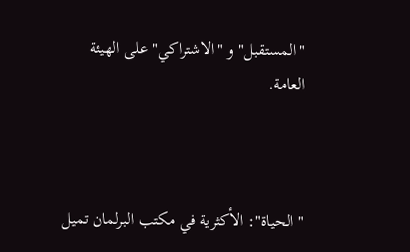"المستقبل" و "الاشتراكي" على الهيئة العامة.



"الحياة": الأكثرية في مكتب البرلمان تميل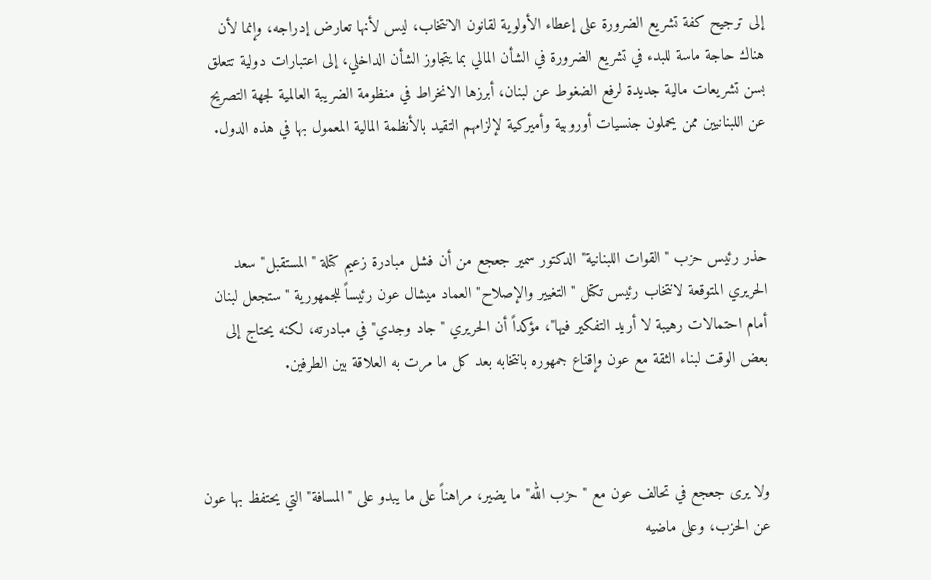إلى ترجيح كفة تشريع الضرورة على إعطاء الأولوية لقانون الانتخاب، ليس لأنها تعارض إدراجه، وإنما لأن هناك حاجة ماسة للبدء في تشريع الضرورة في الشأن المالي بما يتجاوز الشأن الداخلي، إلى اعتبارات دولية تتعلق بسن تشريعات مالية جديدة لرفع الضغوط عن لبنان، أبرزها الانخراط في منظومة الضريبة العالمية لجهة التصريح عن اللبنانيين ممن يحملون جنسيات أوروبية وأميركية لإلزامهم التقيد بالأنظمة المالية المعمول بها في هذه الدول.



حذر رئيس حزب "القوات اللبنانية" الدكتور سمير جعجع من أن فشل مبادرة زعيم كتلة "المستقبل" سعد الحريري المتوقعة لانتخاب رئيس تكتل "التغيير والإصلاح" العماد ميشال عون رئيساً للجمهورية "ستجعل لبنان أمام احتمالات رهيبة لا أريد التفكير فيها"، مؤكداً أن الحريري "جاد وجدي" في مبادرته، لكنه يحتاج إلى بعض الوقت لبناء الثقة مع عون وإقناع جمهوره بانتخابه بعد كل ما مرت به العلاقة بين الطرفين.



ولا يرى جعجع في تحالف عون مع "حزب الله" ما يضير، مراهناً على ما يبدو على "المسافة" التي يحتفظ بها عون عن الحزب، وعلى ماضيه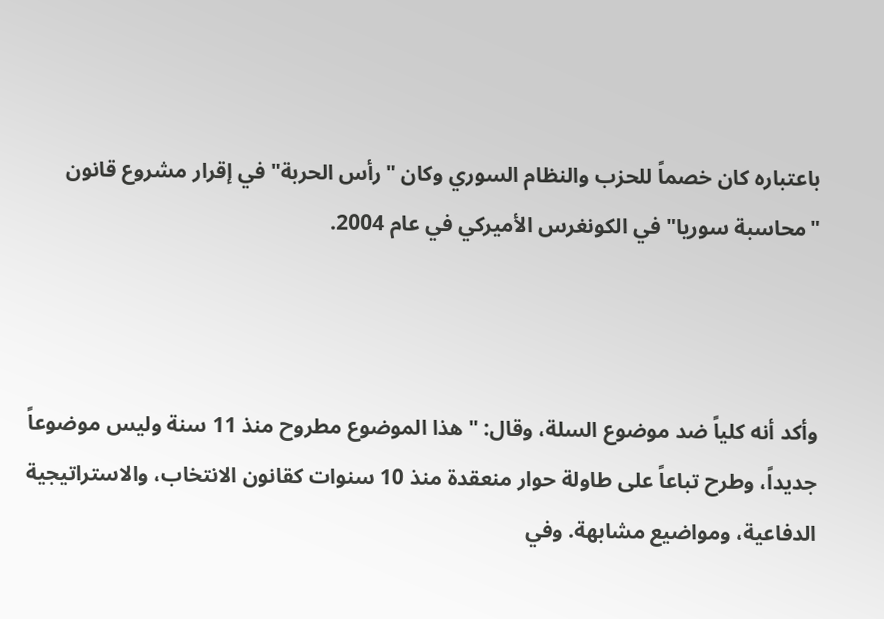باعتباره كان خصماً للحزب والنظام السوري وكان "رأس الحربة" في إقرار مشروع قانون "محاسبة سوريا" في الكونغرس الأميركي في عام 2004.



وأكد أنه كلياً ضد موضوع السلة، وقال: "هذا الموضوع مطروح منذ 11 سنة وليس موضوعاً جديداً، وطرح تباعاً على طاولة حوار منعقدة منذ 10 سنوات كقانون الانتخاب، والاستراتيجية الدفاعية، ومواضيع مشابهة. وفي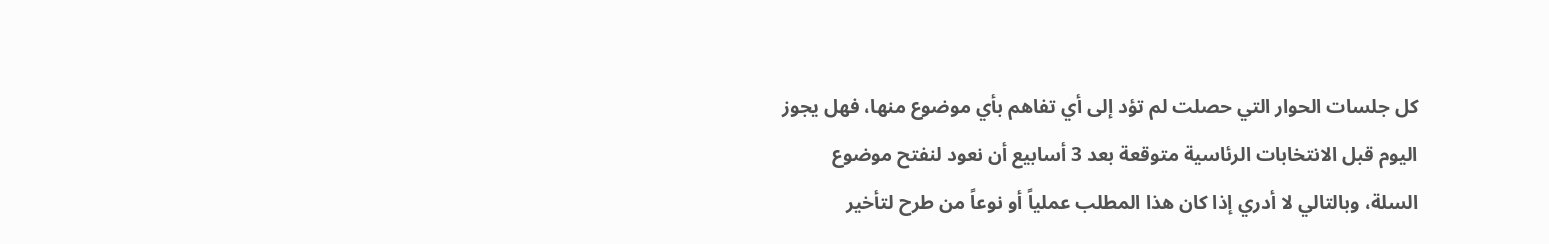كل جلسات الحوار التي حصلت لم تؤد إلى أي تفاهم بأي موضوع منها، فهل يجوز اليوم قبل الانتخابات الرئاسية متوقعة بعد 3 أسابيع أن نعود لنفتح موضوع السلة، وبالتالي لا أدري إذا كان هذا المطلب عملياً أو نوعاً من طرح لتأخير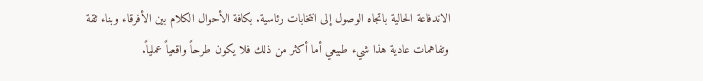الاندفاعة الحالية باتجاه الوصول إلى انتخابات رئاسية. بكافة الأحوال الكلام بين الأفرقاء وبناء ثقة وتفاهمات عادية هذا شيء طبيعي أما أكثر من ذلك فلا يكون طرحاً واقعياً عملياً.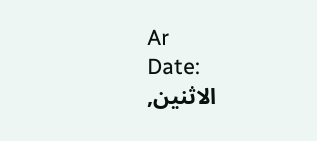Ar
Date:
الاثنين,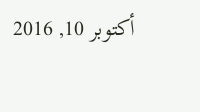أكتوبر 10, 2016